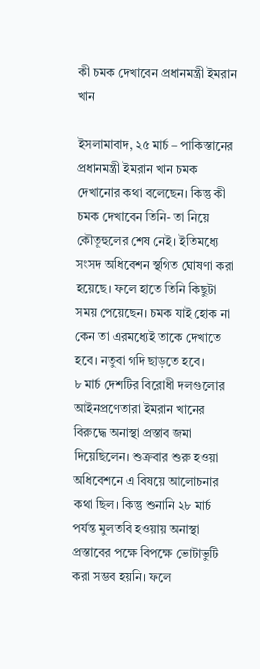কী চমক দেখাবেন প্রধানমন্ত্রী ইমরান খান

ইসলামাবাদ, ২৫ মার্চ – পাকিস্তানের প্রধানমন্ত্রী ইমরান খান চমক দেখানোর কথা বলেছেন। কিন্তু কী চমক দেখাবেন তিনি- তা নিয়ে কৌতূহুলের শেষ নেই। ইতিমধ্যে সংসদ অধিবেশন স্থগিত ঘোষণা করা হয়েছে। ফলে হাতে তিনি কিছুটা সময় পেয়েছেন। চমক যাই হোক না কেন তা এরমধ্যেই তাকে দেখাতে হবে। নতুবা গদি ছাড়তে হবে।
৮ মার্চ দেশটির বিরোধী দলগুলোর আইনপ্রণেতারা ইমরান খানের বিরুদ্ধে অনাস্থা প্রস্তাব জমা দিয়েছিলেন। শুক্রবার শুরু হওয়া অধিবেশনে এ বিষয়ে আলোচনার কথা ছিল। কিন্তু শুনানি ২৮ মার্চ পর্যন্ত মুলতবি হওয়ায় অনাস্থা প্রস্তাবের পক্ষে বিপক্ষে ভোটাভুটি করা সম্ভব হয়নি। ফলে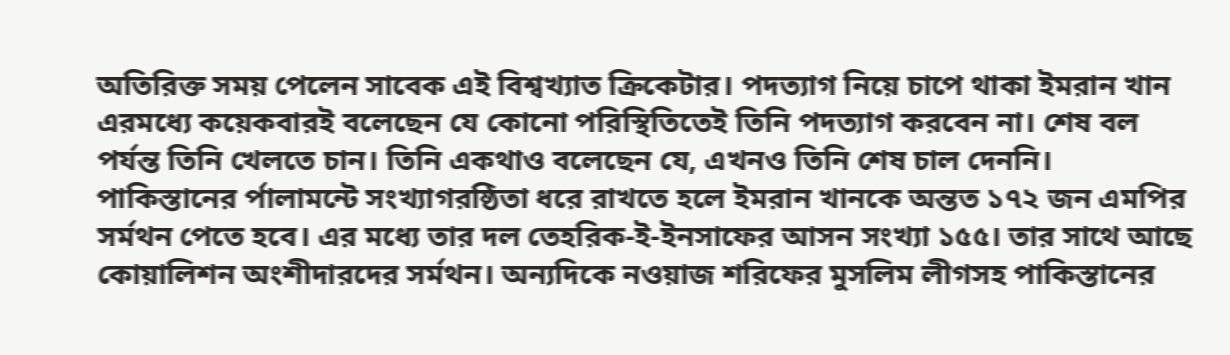অতিরিক্ত সময় পেলেন সাবেক এই বিশ্বখ্যাত ক্রিকেটার। পদত্যাগ নিয়ে চাপে থাকা ইমরান খান এরমধ্যে কয়েকবারই বলেছেন যে কোনো পরিস্থিতিতেই তিনি পদত্যাগ করবেন না। শেষ বল পর্যন্ত তিনি খেলতে চান। তিনি একথাও বলেছেন যে, এখনও তিনি শেষ চাল দেননি।
পাকিস্তানের র্পালামন্টে সংখ্যাগরষ্ঠিতা ধরে রাখতে হলে ইমরান খানকে অন্তত ১৭২ জন এমপির সর্মথন পেতে হবে। এর মধ্যে তার দল তেহরিক-ই-ইনসাফের আসন সংখ্যা ১৫৫। তার সাথে আছে কোয়ালিশন অংশীদারদের সর্মথন। অন্যদিকে নওয়াজ শরিফের মুসলিম লীগসহ পাকিস্তানের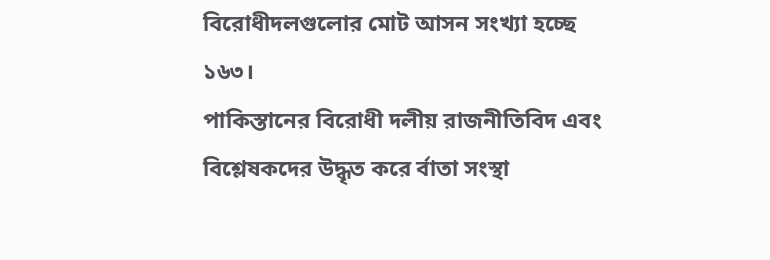বিরোধীদলগুলোর মোট আসন সংখ্যা হচ্ছে ১৬৩।
পাকিস্তানের বিরোধী দলীয় রাজনীতিবিদ এবং বিশ্লেষকদের উদ্ধৃত করে র্বাতা সংস্থা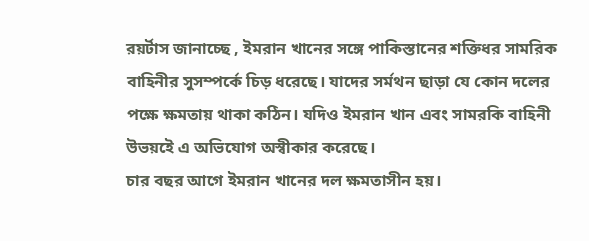রয়র্টাস জানাচ্ছে , ইমরান খানের সঙ্গে পাকিস্তানের শক্তিধর সামরিক বাহিনীর সুসম্পর্কে চিড় ধরেছে। যাদের সর্মথন ছাড়া যে কোন দলের পক্ষে ক্ষমতায় থাকা কঠিন। যদিও ইমরান খান এবং সামরকি বাহিনী উভয়ইে এ অভিযোগ অস্বীকার করেছে।
চার বছর আগে ইমরান খানের দল ক্ষমতাসীন হয়।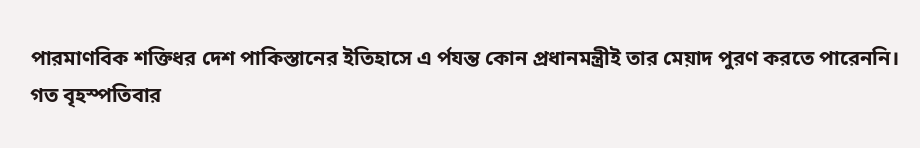পারমাণবিক শক্তিধর দেশ পাকিস্তানের ইতিহাসে এ র্পযন্ত কোন প্রধানমন্ত্রীই তার মেয়াদ পুরণ করতে পারেননি।
গত বৃহস্পতিবার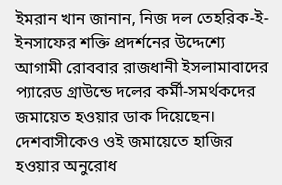ইমরান খান জানান, নিজ দল তেহরিক-ই-ইনসাফের শক্তি প্রদর্শনের উদ্দেশ্যে আগামী রোববার রাজধানী ইসলামাবাদের প্যারেড গ্রাউন্ডে দলের কর্মী-সমর্থকদের জমায়েত হওয়ার ডাক দিয়েছেন। দেশবাসীকেও ওই জমায়েতে হাজির হওয়ার অনুরোধ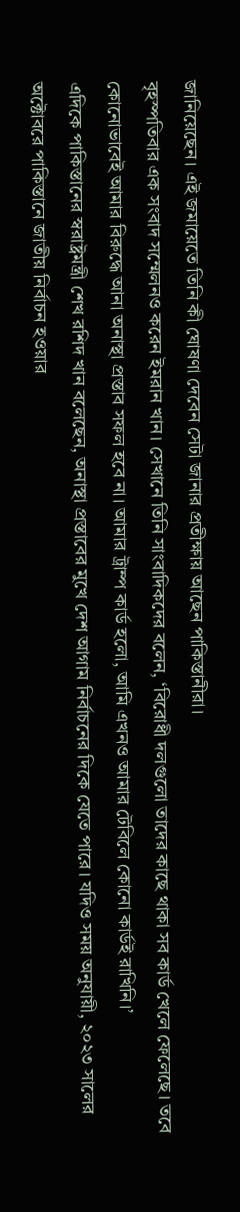জানিয়েছেন। এই জমায়েতে তিনি কী ঘোষণা দেবেন সেটা জানার প্রতীক্ষায় আছেন পাকিস্তানীরা।
বৃহস্পতিবার এক সংবাদ সম্মেলনও করেন ইমরান খান। সেখানে তিনি সাংবাদিকদের বলেন, ‘বিরোধী দলগুলো তাদের কাছে থাকা সব কার্ড খেলে ফেলেছে। তবে কোনোভাবেই আমার বিরুদ্ধে আনা অনাস্থা প্রস্তাব সফল হবে না। আমার ট্রাম্প কার্ড হলো, আমি এখনও আমার টেবিলে কোনো কার্ডই রাখিনি।’
এদিকে পাকিস্তানের স্বরাষ্ট্রমন্ত্রী শেখ রশিদ খান বলেছেন, অনাস্থা প্রস্তাবের মুখে দেশ আগাম নির্বাচনের দিকে যেতে পারে। যদিও সময় অনুযায়ী, ২০২৩ সালের অক্টোবরে পাকিস্তানে জাতীয় নির্বাচন হওয়ার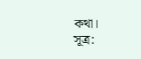কথা।
সূত্র: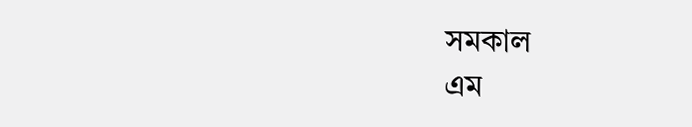সমকাল
এম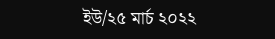ইউ/২৫ মার্চ ২০২২